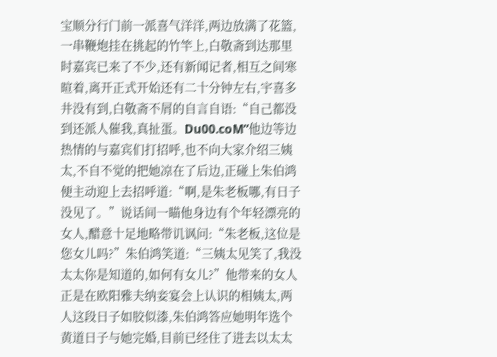宝顺分行门前一派喜气洋洋,两边放满了花篮,一串鞭炮挂在挑起的竹竿上,白敬斋到达那里时嘉宾已来了不少,还有新闻记者,相互之间寒暄着,离开正式开始还有二十分钟左右,宇喜多井没有到,白敬斋不屑的自言自语:“自己都没到还派人催我,真扯蛋。Du00.coM”他边等边热情的与嘉宾们打招呼,也不向大家介绍三姨太,不自不觉的把她凉在了后边,正碰上朱伯鸿便主动迎上去招呼道:“啊,是朱老板哪,有日子没见了。”说话间一瞄他身边有个年轻漂亮的女人,醋意十足地略带讥讽问:“朱老板,这位是您女儿吗?”朱伯鸿笑道:“三姨太见笑了,我没太太你是知道的,如何有女儿?”他带来的女人正是在欧阳雅夫纳妾宴会上认识的相姨太,两人这段日子如胶似漆,朱伯鸿答应她明年选个黄道日子与她完婚,目前已经住了进去以太太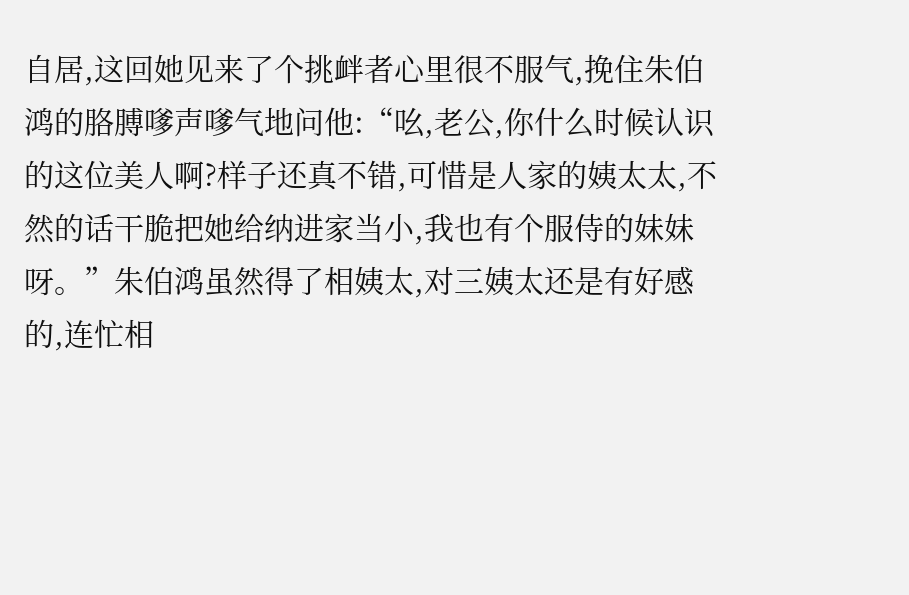自居,这回她见来了个挑衅者心里很不服气,挽住朱伯鸿的胳膊嗲声嗲气地问他:“吆,老公,你什么时候认识的这位美人啊?样子还真不错,可惜是人家的姨太太,不然的话干脆把她给纳进家当小,我也有个服侍的妹妹呀。”朱伯鸿虽然得了相姨太,对三姨太还是有好感的,连忙相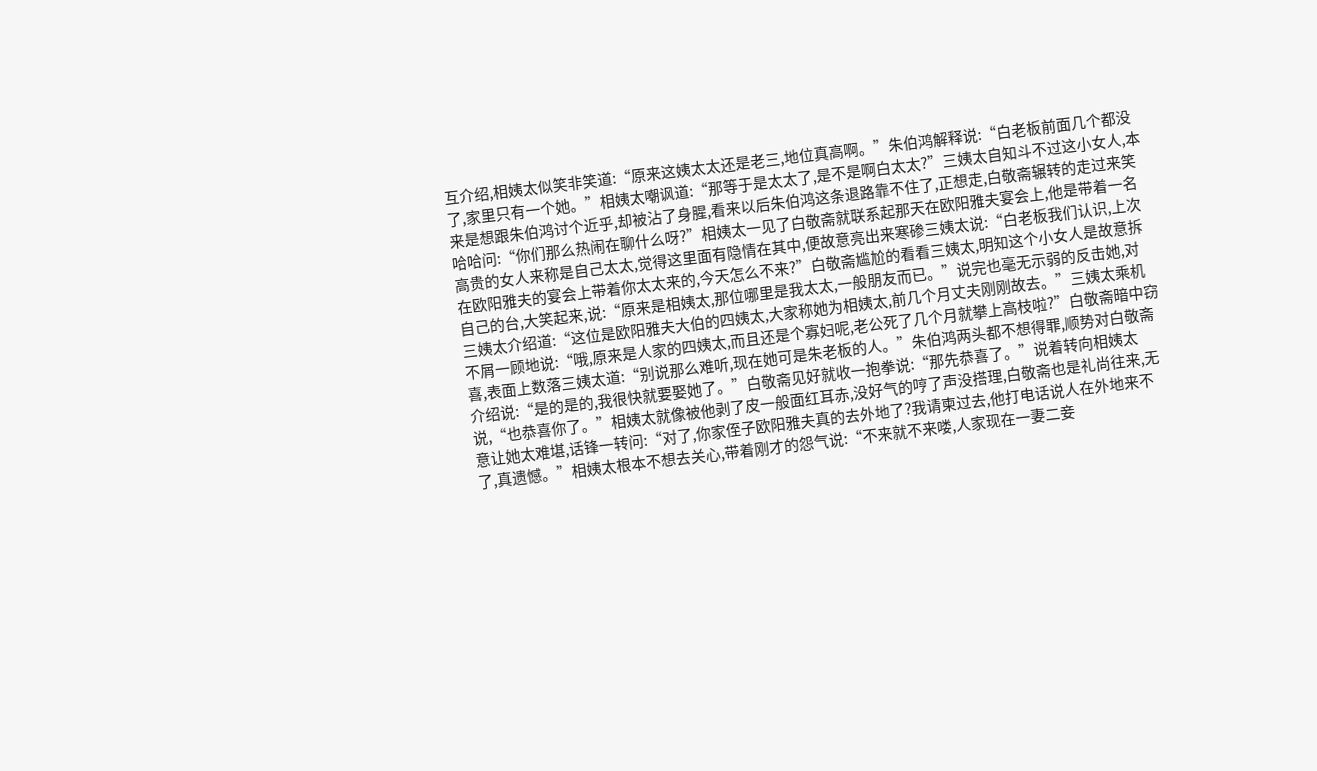互介绍,相姨太似笑非笑道:“原来这姨太太还是老三,地位真高啊。”朱伯鸿解释说:“白老板前面几个都没了,家里只有一个她。”相姨太嘲讽道:“那等于是太太了,是不是啊白太太?”三姨太自知斗不过这小女人,本来是想跟朱伯鸿讨个近乎,却被沾了身腥,看来以后朱伯鸿这条退路靠不住了,正想走,白敬斋辗转的走过来笑哈哈问:“你们那么热闹在聊什么呀?”相姨太一见了白敬斋就联系起那天在欧阳雅夫宴会上,他是带着一名高贵的女人来称是自己太太,觉得这里面有隐情在其中,便故意亮出来寒碜三姨太说:“白老板我们认识,上次在欧阳雅夫的宴会上带着你太太来的,今天怎么不来?”白敬斋尴尬的看看三姨太,明知这个小女人是故意拆自己的台,大笑起来,说:“原来是相姨太,那位哪里是我太太,一般朋友而已。”说完也毫无示弱的反击她,对三姨太介绍道:“这位是欧阳雅夫大伯的四姨太,大家称她为相姨太,前几个月丈夫刚刚故去。”三姨太乘机不屑一顾地说:“哦,原来是人家的四姨太,而且还是个寡妇呢,老公死了几个月就攀上高枝啦?”白敬斋暗中窃喜,表面上数落三姨太道:“别说那么难听,现在她可是朱老板的人。”朱伯鸿两头都不想得罪,顺势对白敬斋介绍说:“是的是的,我很快就要娶她了。”白敬斋见好就收一抱拳说:“那先恭喜了。”说着转向相姨太说,“也恭喜你了。”相姨太就像被他剥了皮一般面红耳赤,没好气的哼了声没搭理,白敬斋也是礼尚往来,无意让她太难堪,话锋一转问:“对了,你家侄子欧阳雅夫真的去外地了?我请柬过去,他打电话说人在外地来不了,真遗憾。”相姨太根本不想去关心,带着刚才的怨气说:“不来就不来喽,人家现在一妻二妾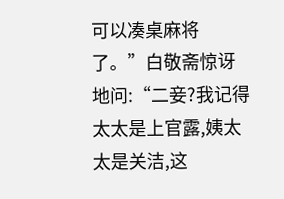可以凑桌麻将了。”白敬斋惊讶地问:“二妾?我记得太太是上官露,姨太太是关洁,这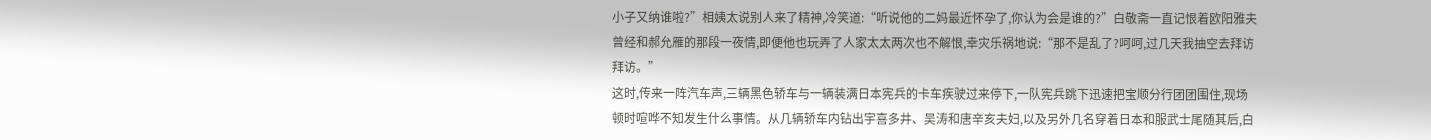小子又纳谁啦?”相姨太说别人来了精神,冷笑道:“听说他的二妈最近怀孕了,你认为会是谁的?”白敬斋一直记恨着欧阳雅夫曾经和郝允雁的那段一夜情,即便他也玩弄了人家太太两次也不解恨,幸灾乐祸地说:“那不是乱了?呵呵,过几天我抽空去拜访拜访。”
这时,传来一阵汽车声,三辆黑色轿车与一辆装满日本宪兵的卡车疾驶过来停下,一队宪兵跳下迅速把宝顺分行团团围住,现场顿时喧哗不知发生什么事情。从几辆轿车内钻出宇喜多井、吴涛和唐辛亥夫妇,以及另外几名穿着日本和服武士尾随其后,白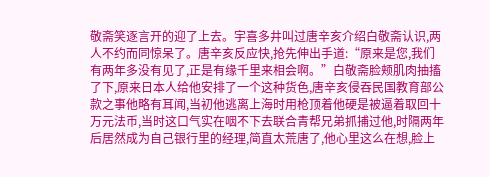敬斋笑逐言开的迎了上去。宇喜多井叫过唐辛亥介绍白敬斋认识,两人不约而同惊呆了。唐辛亥反应快,抢先伸出手道:“原来是您,我们有两年多没有见了,正是有缘千里来相会啊。”白敬斋脸颊肌肉抽搐了下,原来日本人给他安排了一个这种货色,唐辛亥侵吞民国教育部公款之事他略有耳闻,当初他逃离上海时用枪顶着他硬是被逼着取回十万元法币,当时这口气实在咽不下去联合青帮兄弟抓捕过他,时隔两年后居然成为自己银行里的经理,简直太荒唐了,他心里这么在想,脸上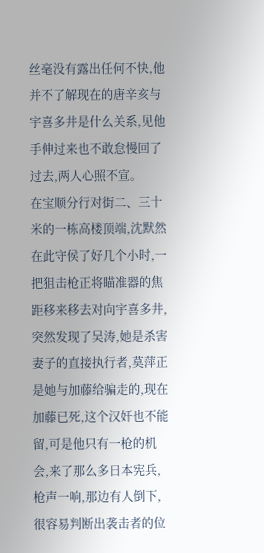丝毫没有露出任何不快,他并不了解现在的唐辛亥与宇喜多井是什么关系,见他手伸过来也不敢怠慢回了过去,两人心照不宣。
在宝顺分行对街二、三十米的一栋高楼顶端,沈默然在此守侯了好几个小时,一把狙击枪正将瞄准器的焦距移来移去对向宇喜多井,突然发现了吴涛,她是杀害妻子的直接执行者,莫萍正是她与加藤给骗走的,现在加藤已死,这个汉奸也不能留,可是他只有一枪的机会,来了那么多日本宪兵,枪声一响,那边有人倒下,很容易判断出袭击者的位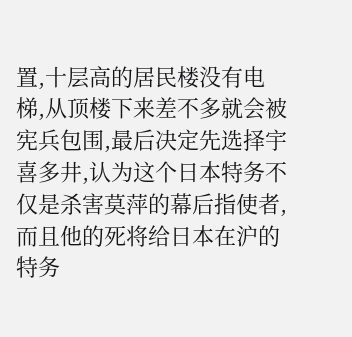置,十层高的居民楼没有电梯,从顶楼下来差不多就会被宪兵包围,最后决定先选择宇喜多井,认为这个日本特务不仅是杀害莫萍的幕后指使者,而且他的死将给日本在沪的特务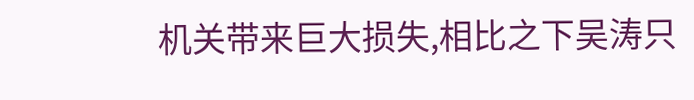机关带来巨大损失,相比之下吴涛只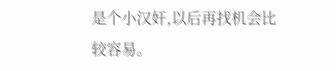是个小汉奸,以后再找机会比较容易。